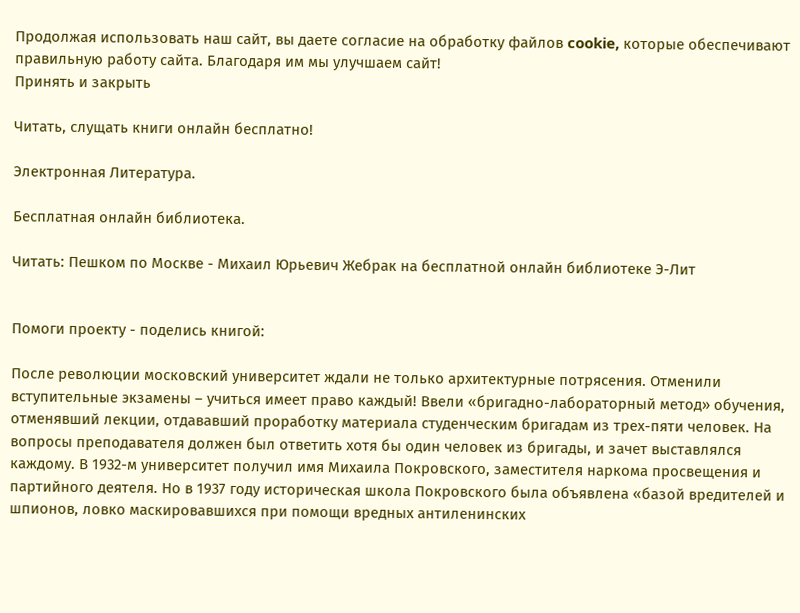Продолжая использовать наш сайт, вы даете согласие на обработку файлов cookie, которые обеспечивают правильную работу сайта. Благодаря им мы улучшаем сайт!
Принять и закрыть

Читать, слущать книги онлайн бесплатно!

Электронная Литература.

Бесплатная онлайн библиотека.

Читать: Пешком по Москве - Михаил Юрьевич Жебрак на бесплатной онлайн библиотеке Э-Лит


Помоги проекту - поделись книгой:

После революции московский университет ждали не только архитектурные потрясения. Отменили вступительные экзамены – учиться имеет право каждый! Ввели «бригадно-лабораторный метод» обучения, отменявший лекции, отдававший проработку материала студенческим бригадам из трех-пяти человек. На вопросы преподавателя должен был ответить хотя бы один человек из бригады, и зачет выставлялся каждому. В 1932-м университет получил имя Михаила Покровского, заместителя наркома просвещения и партийного деятеля. Но в 1937 году историческая школа Покровского была объявлена «базой вредителей и шпионов, ловко маскировавшихся при помощи вредных антиленинских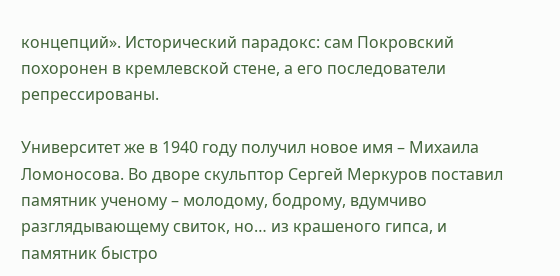концепций». Исторический парадокс: сам Покровский похоронен в кремлевской стене, а его последователи репрессированы.

Университет же в 1940 году получил новое имя – Михаила Ломоносова. Во дворе скульптор Сергей Меркуров поставил памятник ученому – молодому, бодрому, вдумчиво разглядывающему свиток, но… из крашеного гипса, и памятник быстро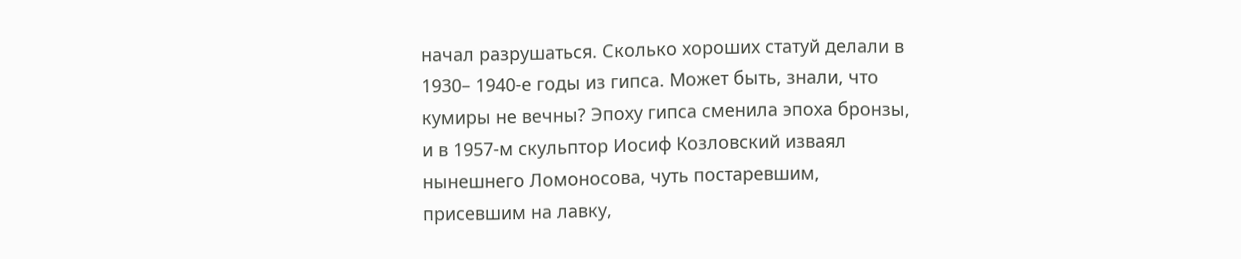начал разрушаться. Сколько хороших статуй делали в 1930– 1940-е годы из гипса. Может быть, знали, что кумиры не вечны? Эпоху гипса сменила эпоха бронзы, и в 1957-м скульптор Иосиф Козловский изваял нынешнего Ломоносова, чуть постаревшим, присевшим на лавку,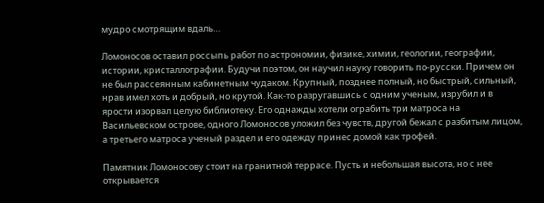мудро смотрящим вдаль…

Ломоносов оставил россыпь работ по астрономии, физике, химии, геологии, географии, истории, кристаллографии. Будучи поэтом, он научил науку говорить по-русски. Причем он не был рассеянным кабинетным чудаком. Крупный, позднее полный, но быстрый, сильный, нрав имел хоть и добрый, но крутой. Как-то разругавшись с одним ученым, изрубил и в ярости изорвал целую библиотеку. Его однажды хотели ограбить три матроса на Васильевском острове, одного Ломоносов уложил без чувств, другой бежал с разбитым лицом, а третьего матроса ученый раздел и его одежду принес домой как трофей.

Памятник Ломоносову стоит на гранитной террасе. Пусть и небольшая высота, но с нее открывается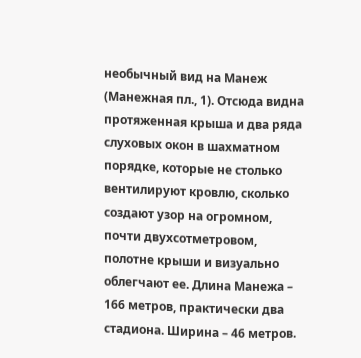необычный вид на Манеж (Манежная пл., 1). Отсюда видна протяженная крыша и два ряда слуховых окон в шахматном порядке, которые не столько вентилируют кровлю, сколько создают узор на огромном, почти двухсотметровом, полотне крыши и визуально облегчают ее. Длина Манежа – 166 метров, практически два стадиона. Ширина – 46 метров.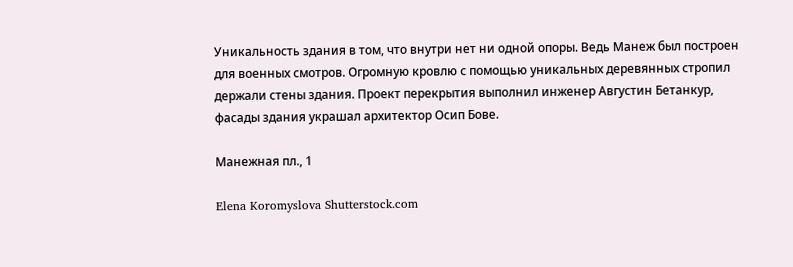Уникальность здания в том, что внутри нет ни одной опоры. Ведь Манеж был построен для военных смотров. Огромную кровлю с помощью уникальных деревянных стропил держали стены здания. Проект перекрытия выполнил инженер Августин Бетанкур, фасады здания украшал архитектор Осип Бове.

Манежная пл., 1

Elena Koromyslova Shutterstock.com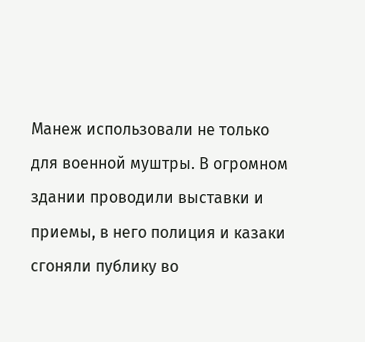Манеж использовали не только для военной муштры. В огромном здании проводили выставки и приемы, в него полиция и казаки сгоняли публику во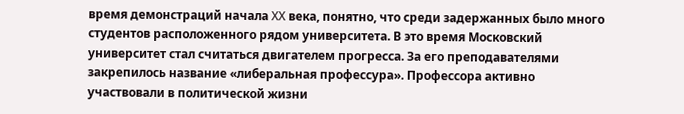время демонстраций начала XX века, понятно, что среди задержанных было много студентов расположенного рядом университета. В это время Московский университет стал считаться двигателем прогресса. За его преподавателями закрепилось название «либеральная профессура». Профессора активно участвовали в политической жизни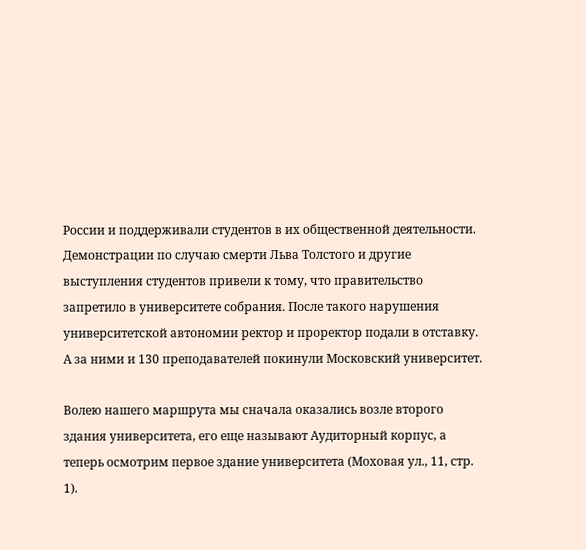России и поддерживали студентов в их общественной деятельности. Демонстрации по случаю смерти Льва Толстого и другие выступления студентов привели к тому, что правительство запретило в университете собрания. После такого нарушения университетской автономии ректор и проректор подали в отставку. А за ними и 130 преподавателей покинули Московский университет.

Волею нашего маршрута мы сначала оказались возле второго здания университета, его еще называют Аудиторный корпус, а теперь осмотрим первое здание университета (Моховая ул., 11, стр. 1).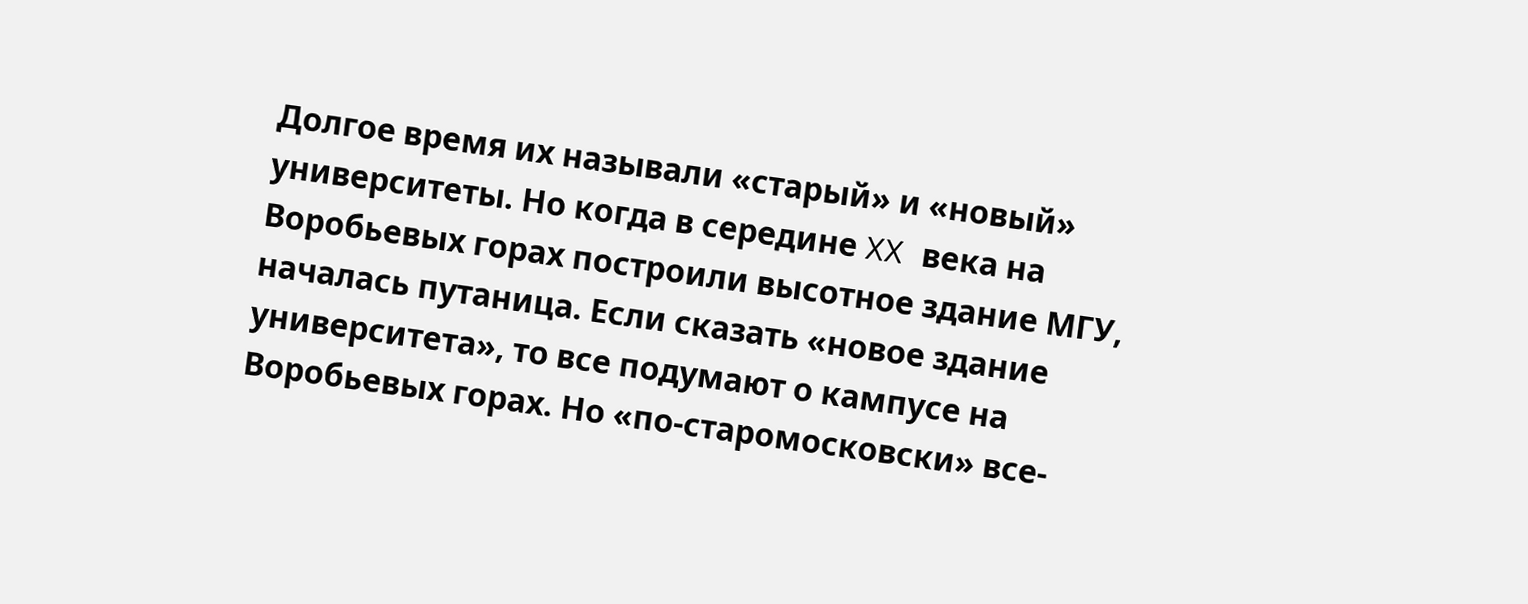Долгое время их называли «старый» и «новый» университеты. Но когда в середине XX века на Воробьевых горах построили высотное здание МГУ, началась путаница. Если сказать «новое здание университета», то все подумают о кампусе на Воробьевых горах. Но «по-старомосковски» все-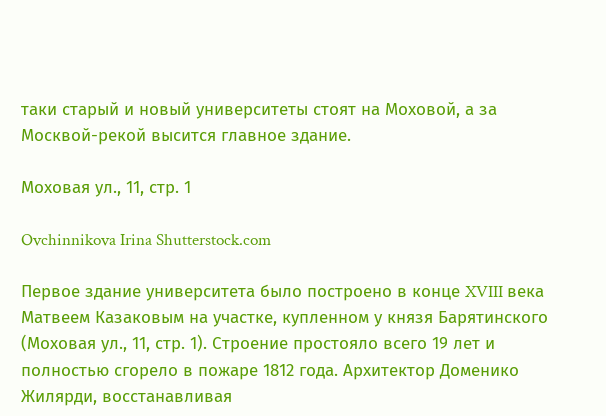таки старый и новый университеты стоят на Моховой, а за Москвой-рекой высится главное здание.

Моховая ул., 11, стр. 1

Ovchinnikova Irina Shutterstock.com

Первое здание университета было построено в конце XVIII века Матвеем Казаковым на участке, купленном у князя Барятинского (Моховая ул., 11, стр. 1). Строение простояло всего 19 лет и полностью сгорело в пожаре 1812 года. Архитектор Доменико Жилярди, восстанавливая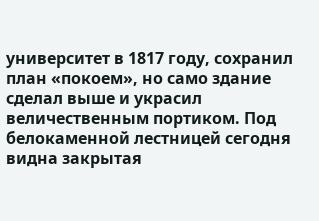университет в 1817 году, сохранил план «покоем», но само здание сделал выше и украсил величественным портиком. Под белокаменной лестницей сегодня видна закрытая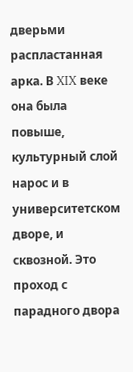дверьми распластанная арка. В XIX веке она была повыше, культурный слой нарос и в университетском дворе, и сквозной. Это проход с парадного двора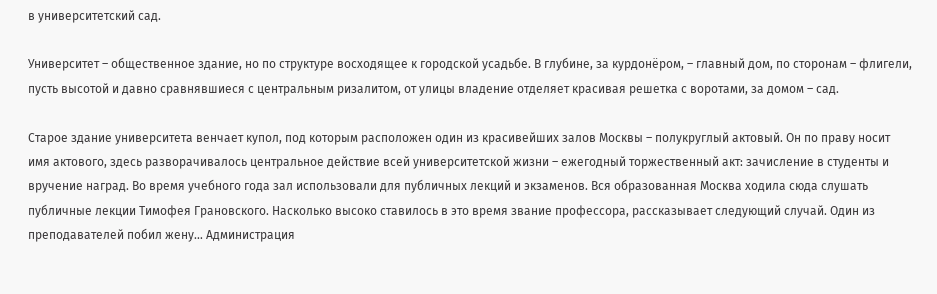в университетский сад.

Университет – общественное здание, но по структуре восходящее к городской усадьбе. В глубине, за курдонёром, – главный дом, по сторонам – флигели, пусть высотой и давно сравнявшиеся с центральным ризалитом, от улицы владение отделяет красивая решетка с воротами, за домом – сад.

Старое здание университета венчает купол, под которым расположен один из красивейших залов Москвы – полукруглый актовый. Он по праву носит имя актового, здесь разворачивалось центральное действие всей университетской жизни – ежегодный торжественный акт: зачисление в студенты и вручение наград. Во время учебного года зал использовали для публичных лекций и экзаменов. Вся образованная Москва ходила сюда слушать публичные лекции Тимофея Грановского. Насколько высоко ставилось в это время звание профессора, рассказывает следующий случай. Один из преподавателей побил жену… Администрация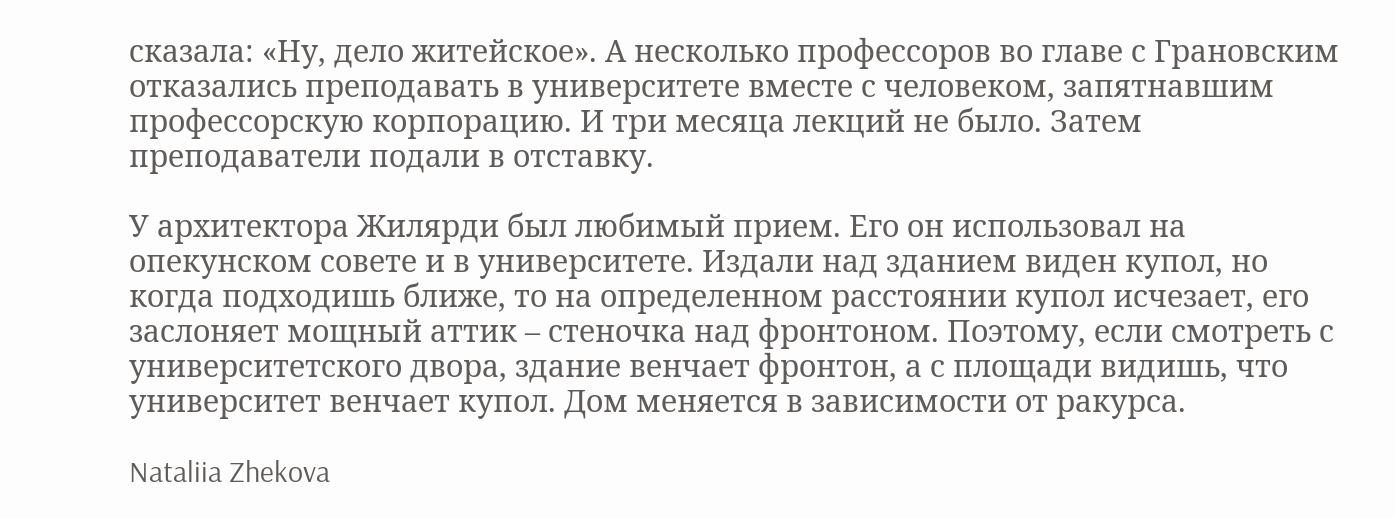сказала: «Ну, дело житейское». А несколько профессоров во главе с Грановским отказались преподавать в университете вместе с человеком, запятнавшим профессорскую корпорацию. И три месяца лекций не было. Затем преподаватели подали в отставку.

У архитектора Жилярди был любимый прием. Его он использовал на опекунском совете и в университете. Издали над зданием виден купол, но когда подходишь ближе, то на определенном расстоянии купол исчезает, его заслоняет мощный аттик – стеночка над фронтоном. Поэтому, если смотреть с университетского двора, здание венчает фронтон, а с площади видишь, что университет венчает купол. Дом меняется в зависимости от ракурса.

Nataliia Zhekova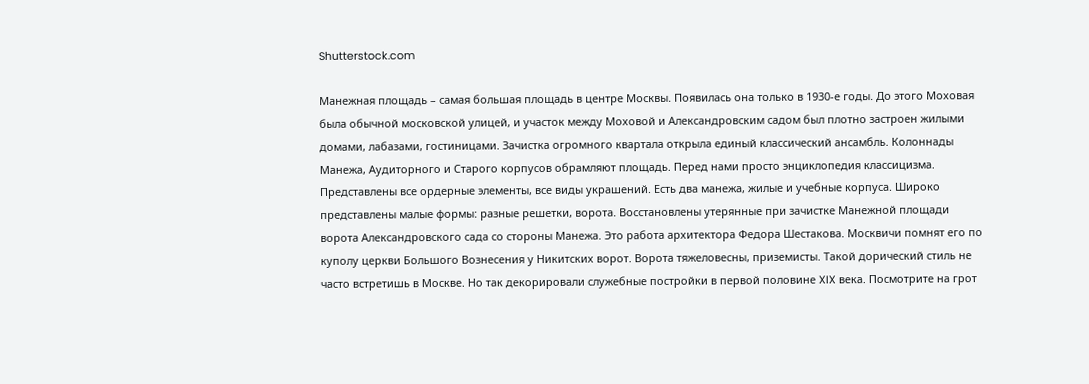Shutterstock.com

Манежная площадь – самая большая площадь в центре Москвы. Появилась она только в 1930-е годы. До этого Моховая была обычной московской улицей, и участок между Моховой и Александровским садом был плотно застроен жилыми домами, лабазами, гостиницами. Зачистка огромного квартала открыла единый классический ансамбль. Колоннады Манежа, Аудиторного и Старого корпусов обрамляют площадь. Перед нами просто энциклопедия классицизма. Представлены все ордерные элементы, все виды украшений. Есть два манежа, жилые и учебные корпуса. Широко представлены малые формы: разные решетки, ворота. Восстановлены утерянные при зачистке Манежной площади ворота Александровского сада со стороны Манежа. Это работа архитектора Федора Шестакова. Москвичи помнят его по куполу церкви Большого Вознесения у Никитских ворот. Ворота тяжеловесны, приземисты. Такой дорический стиль не часто встретишь в Москве. Но так декорировали служебные постройки в первой половине XIX века. Посмотрите на грот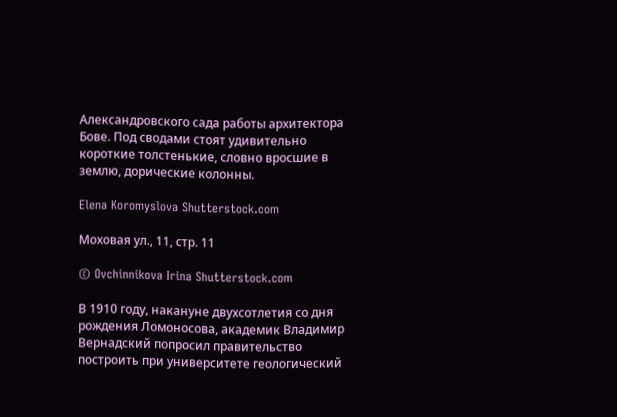Александровского сада работы архитектора Бове. Под сводами стоят удивительно короткие толстенькие, словно вросшие в землю, дорические колонны.

Elena Koromyslova Shutterstock.com

Моховая ул., 11, стр. 11

© Ovchinnikova Irina Shutterstock.com

В 1910 году, накануне двухсотлетия со дня рождения Ломоносова, академик Владимир Вернадский попросил правительство построить при университете геологический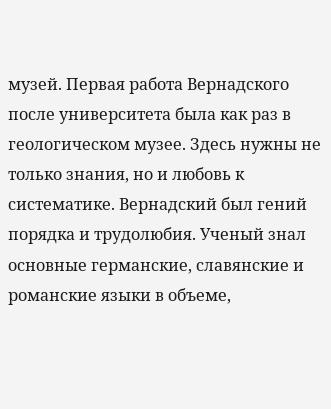музей. Первая работа Вернадского после университета была как раз в геологическом музее. Здесь нужны не только знания, но и любовь к систематике. Вернадский был гений порядка и трудолюбия. Ученый знал основные германские, славянские и романские языки в объеме,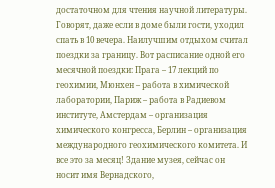достаточном для чтения научной литературы. Говорят, даже если в доме были гости, уходил спать в 10 вечера. Наилучшим отдыхом считал поездки за границу. Вот расписание одной его месячной поездки: Прага – 17 лекций по геохимии, Мюнхен – работа в химической лаборатории, Париж – работа в Радиевом институте, Амстердам – организация химического конгресса, Берлин – организация международного геохимического комитета. И все это за месяц! Здание музея, сейчас он носит имя Вернадского,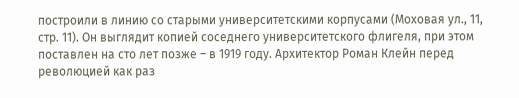построили в линию со старыми университетскими корпусами (Моховая ул., 11, стр. 11). Он выглядит копией соседнего университетского флигеля, при этом поставлен на сто лет позже – в 1919 году. Архитектор Роман Клейн перед революцией как раз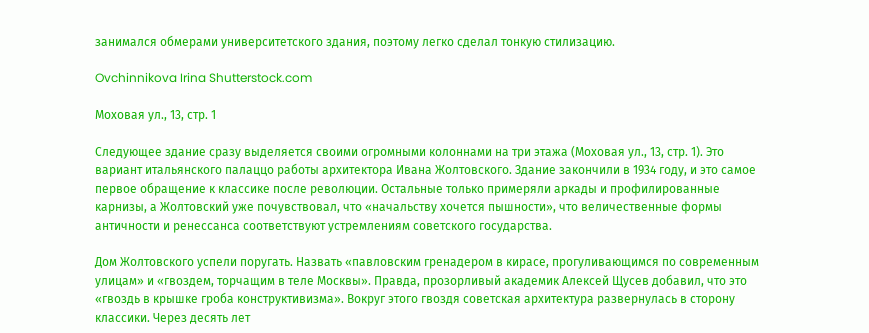занимался обмерами университетского здания, поэтому легко сделал тонкую стилизацию.

Ovchinnikova Irina Shutterstock.com

Моховая ул., 13, стр. 1

Следующее здание сразу выделяется своими огромными колоннами на три этажа (Моховая ул., 13, стр. 1). Это вариант итальянского палаццо работы архитектора Ивана Жолтовского. Здание закончили в 1934 году, и это самое первое обращение к классике после революции. Остальные только примеряли аркады и профилированные карнизы, а Жолтовский уже почувствовал, что «начальству хочется пышности», что величественные формы античности и ренессанса соответствуют устремлениям советского государства.

Дом Жолтовского успели поругать. Назвать «павловским гренадером в кирасе, прогуливающимся по современным улицам» и «гвоздем, торчащим в теле Москвы». Правда, прозорливый академик Алексей Щусев добавил, что это «гвоздь в крышке гроба конструктивизма». Вокруг этого гвоздя советская архитектура развернулась в сторону классики. Через десять лет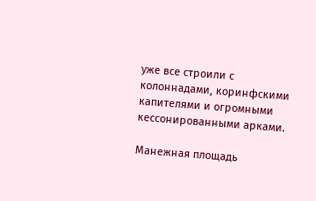уже все строили с колоннадами, коринфскими капителями и огромными кессонированными арками.

Манежная площадь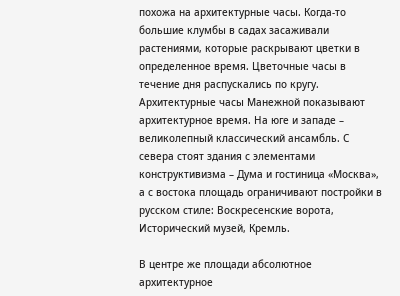похожа на архитектурные часы. Когда-то большие клумбы в садах засаживали растениями, которые раскрывают цветки в определенное время. Цветочные часы в течение дня распускались по кругу. Архитектурные часы Манежной показывают архитектурное время. На юге и западе – великолепный классический ансамбль. С севера стоят здания с элементами конструктивизма – Дума и гостиница «Москва», а с востока площадь ограничивают постройки в русском стиле: Воскресенские ворота, Исторический музей, Кремль.

В центре же площади абсолютное архитектурное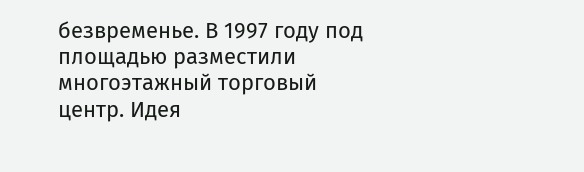безвременье. В 1997 году под площадью разместили многоэтажный торговый центр. Идея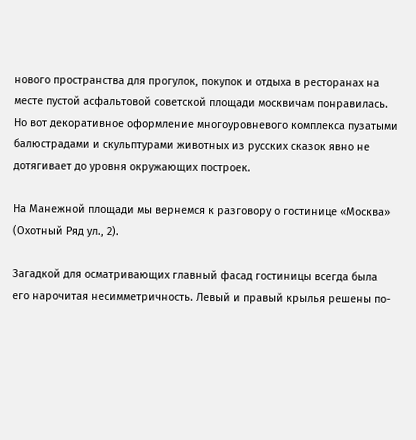нового пространства для прогулок, покупок и отдыха в ресторанах на месте пустой асфальтовой советской площади москвичам понравилась. Но вот декоративное оформление многоуровневого комплекса пузатыми балюстрадами и скульптурами животных из русских сказок явно не дотягивает до уровня окружающих построек.

На Манежной площади мы вернемся к разговору о гостинице «Москва» (Охотный Ряд ул., 2).

Загадкой для осматривающих главный фасад гостиницы всегда была его нарочитая несимметричность. Левый и правый крылья решены по-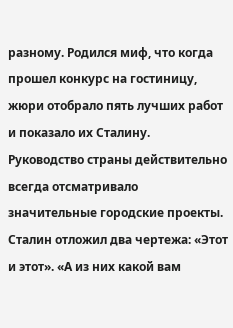разному. Родился миф, что когда прошел конкурс на гостиницу, жюри отобрало пять лучших работ и показало их Сталину. Руководство страны действительно всегда отсматривало значительные городские проекты. Сталин отложил два чертежа: «Этот и этот». «А из них какой вам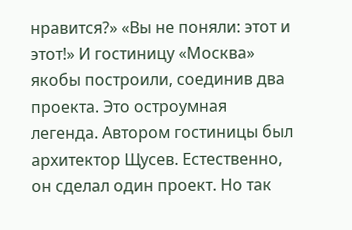нравится?» «Вы не поняли: этот и этот!» И гостиницу «Москва» якобы построили, соединив два проекта. Это остроумная легенда. Автором гостиницы был архитектор Щусев. Естественно, он сделал один проект. Но так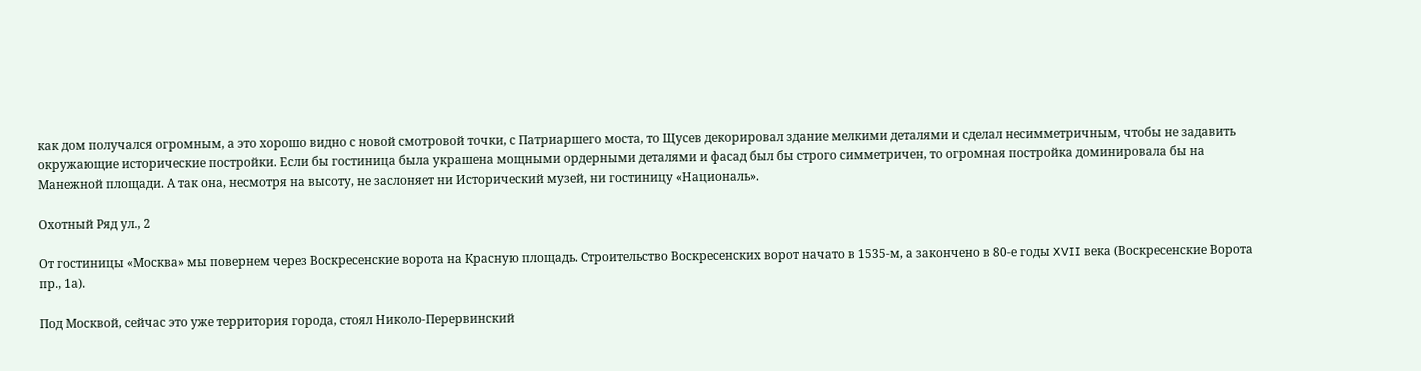как дом получался огромным, а это хорошо видно с новой смотровой точки, с Патриаршего моста, то Щусев декорировал здание мелкими деталями и сделал несимметричным, чтобы не задавить окружающие исторические постройки. Если бы гостиница была украшена мощными ордерными деталями и фасад был бы строго симметричен, то огромная постройка доминировала бы на Манежной площади. А так она, несмотря на высоту, не заслоняет ни Исторический музей, ни гостиницу «Националь».

Охотный Ряд ул., 2

От гостиницы «Москва» мы повернем через Воскресенские ворота на Красную площадь. Строительство Воскресенских ворот начато в 1535-м, а закончено в 80-е годы XVII века (Воскресенские Ворота пр., 1а).

Под Москвой, сейчас это уже территория города, стоял Николо-Перервинский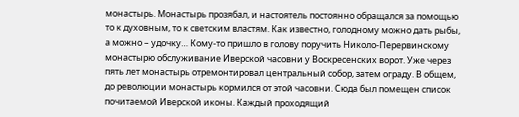монастырь. Монастырь прозябал, и настоятель постоянно обращался за помощью то к духовным, то к светским властям. Как известно, голодному можно дать рыбы, а можно – удочку… Кому-то пришло в голову поручить Николо-Перервинскому монастырю обслуживание Иверской часовни у Воскресенских ворот. Уже через пять лет монастырь отремонтировал центральный собор, затем ограду. В общем, до революции монастырь кормился от этой часовни. Сюда был помещен список почитаемой Иверской иконы. Каждый проходящий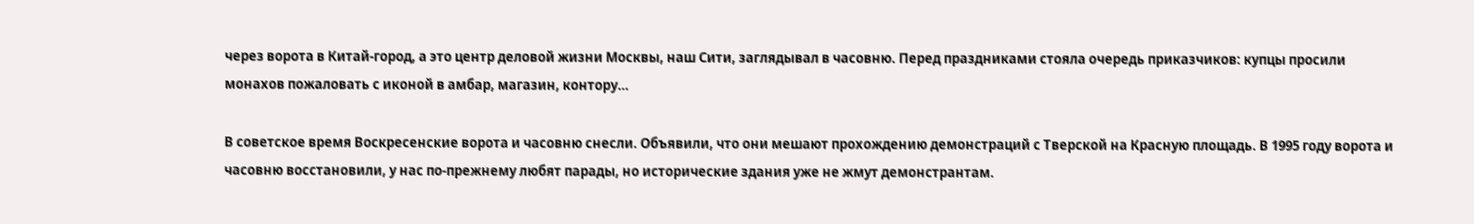через ворота в Китай-город, а это центр деловой жизни Москвы, наш Сити, заглядывал в часовню. Перед праздниками стояла очередь приказчиков: купцы просили монахов пожаловать с иконой в амбар, магазин, контору…

В советское время Воскресенские ворота и часовню снесли. Объявили, что они мешают прохождению демонстраций с Тверской на Красную площадь. В 1995 году ворота и часовню восстановили, у нас по-прежнему любят парады, но исторические здания уже не жмут демонстрантам.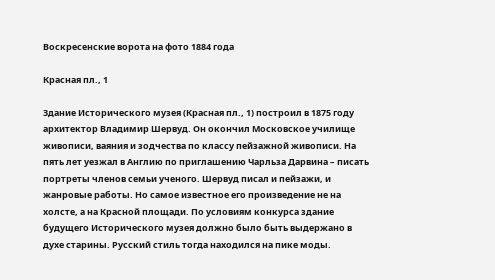Воскресенские ворота на фото 1884 года

Красная пл., 1

Здание Исторического музея (Красная пл., 1) построил в 1875 году архитектор Владимир Шервуд. Он окончил Московское училище живописи, ваяния и зодчества по классу пейзажной живописи. На пять лет уезжал в Англию по приглашению Чарльза Дарвина – писать портреты членов семьи ученого. Шервуд писал и пейзажи, и жанровые работы. Но самое известное его произведение не на холсте, а на Красной площади. По условиям конкурса здание будущего Исторического музея должно было быть выдержано в духе старины. Русский стиль тогда находился на пике моды.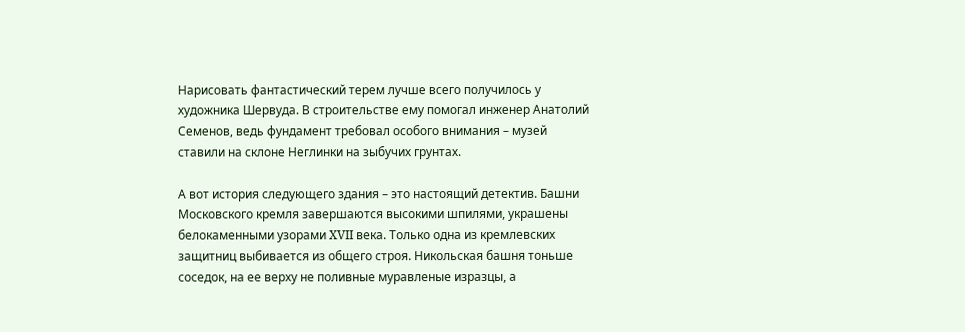Нарисовать фантастический терем лучше всего получилось у художника Шервуда. В строительстве ему помогал инженер Анатолий Семенов, ведь фундамент требовал особого внимания – музей ставили на склоне Неглинки на зыбучих грунтах.

А вот история следующего здания – это настоящий детектив. Башни Московского кремля завершаются высокими шпилями, украшены белокаменными узорами XVII века. Только одна из кремлевских защитниц выбивается из общего строя. Никольская башня тоньше соседок, на ее верху не поливные муравленые изразцы, а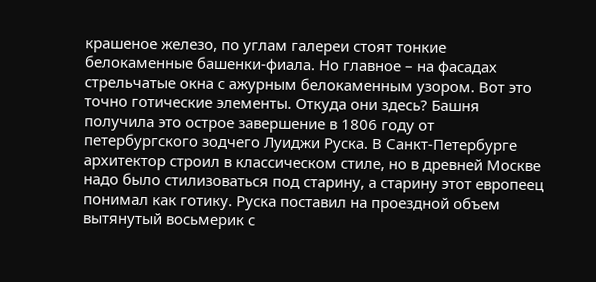крашеное железо, по углам галереи стоят тонкие белокаменные башенки-фиала. Но главное – на фасадах стрельчатые окна с ажурным белокаменным узором. Вот это точно готические элементы. Откуда они здесь? Башня получила это острое завершение в 1806 году от петербургского зодчего Луиджи Руска. В Санкт-Петербурге архитектор строил в классическом стиле, но в древней Москве надо было стилизоваться под старину, а старину этот европеец понимал как готику. Руска поставил на проездной объем вытянутый восьмерик с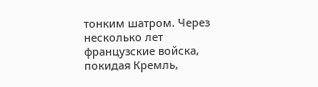тонким шатром. Через несколько лет французские войска, покидая Кремль,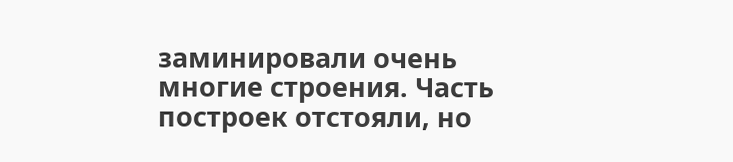заминировали очень многие строения. Часть построек отстояли, но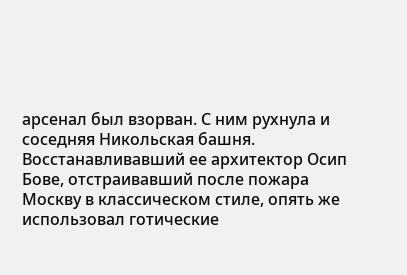арсенал был взорван. С ним рухнула и соседняя Никольская башня. Восстанавливавший ее архитектор Осип Бове, отстраивавший после пожара Москву в классическом стиле, опять же использовал готические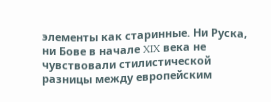элементы как старинные. Ни Руска, ни Бове в начале XIX века не чувствовали стилистической разницы между европейским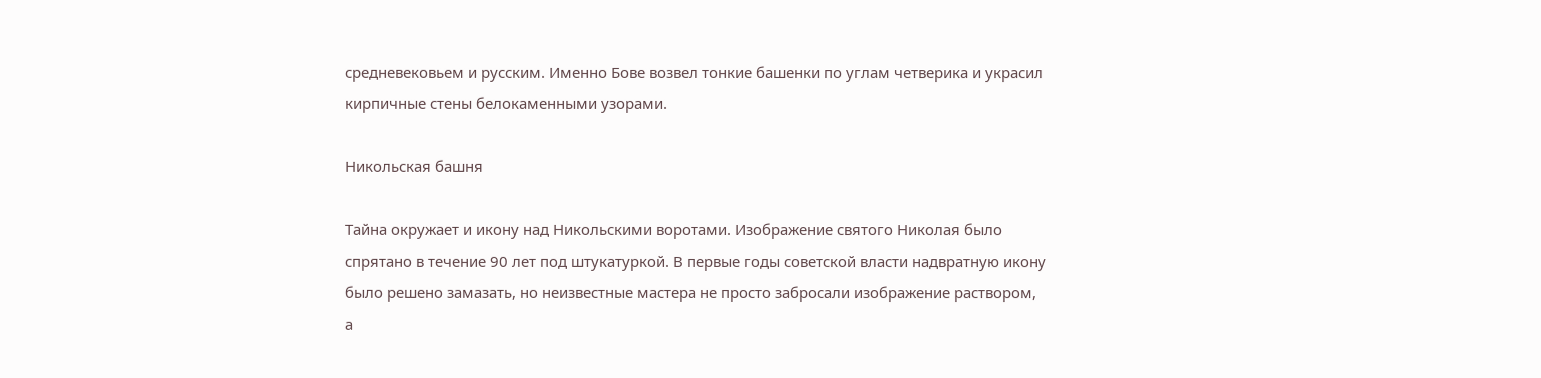средневековьем и русским. Именно Бове возвел тонкие башенки по углам четверика и украсил кирпичные стены белокаменными узорами.

Никольская башня

Тайна окружает и икону над Никольскими воротами. Изображение святого Николая было спрятано в течение 90 лет под штукатуркой. В первые годы советской власти надвратную икону было решено замазать, но неизвестные мастера не просто забросали изображение раствором, а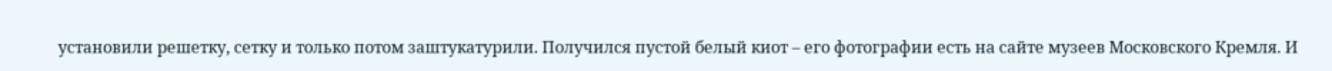установили решетку, сетку и только потом заштукатурили. Получился пустой белый киот – его фотографии есть на сайте музеев Московского Кремля. И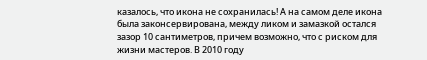казалось, что икона не сохранилась! А на самом деле икона была законсервирована, между ликом и замазкой остался зазор 10 сантиметров, причем возможно, что с риском для жизни мастеров. В 2010 году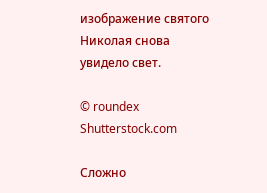изображение святого Николая снова увидело свет.

© roundex Shutterstock.com

Сложно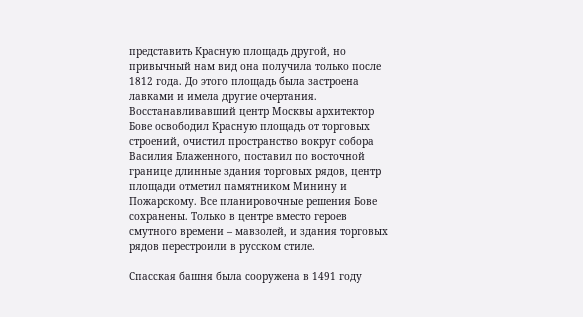представить Красную площадь другой, но привычный нам вид она получила только после 1812 года. До этого площадь была застроена лавками и имела другие очертания. Восстанавливавший центр Москвы архитектор Бове освободил Красную площадь от торговых строений, очистил пространство вокруг собора Василия Блаженного, поставил по восточной границе длинные здания торговых рядов, центр площади отметил памятником Минину и Пожарскому. Все планировочные решения Бове сохранены. Только в центре вместо героев смутного времени – мавзолей, и здания торговых рядов перестроили в русском стиле.

Спасская башня была сооружена в 1491 году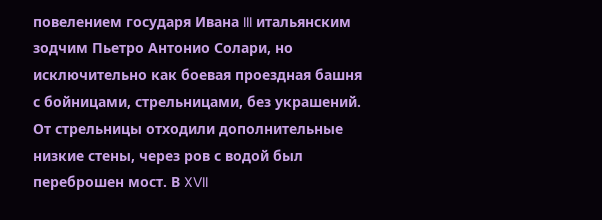повелением государя Ивана III итальянским зодчим Пьетро Антонио Солари, но исключительно как боевая проездная башня с бойницами, стрельницами, без украшений. От стрельницы отходили дополнительные низкие стены, через ров с водой был переброшен мост. В XVII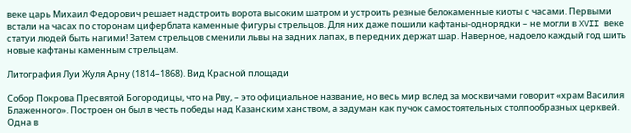веке царь Михаил Федорович решает надстроить ворота высоким шатром и устроить резные белокаменные киоты с часами. Первыми встали на часах по сторонам циферблата каменные фигуры стрельцов. Для них даже пошили кафтаны-однорядки – не могли в XVII веке статуи людей быть нагими! Затем стрельцов сменили львы на задних лапах, в передних держат шар. Наверное, надоело каждый год шить новые кафтаны каменным стрельцам.

Литография Луи Жуля Арну (1814–1868). Вид Красной площади

Собор Покрова Пресвятой Богородицы, что на Рву, – это официальное название, но весь мир вслед за москвичами говорит «храм Василия Блаженного». Построен он был в честь победы над Казанским ханством, а задуман как пучок самостоятельных столпообразных церквей. Одна в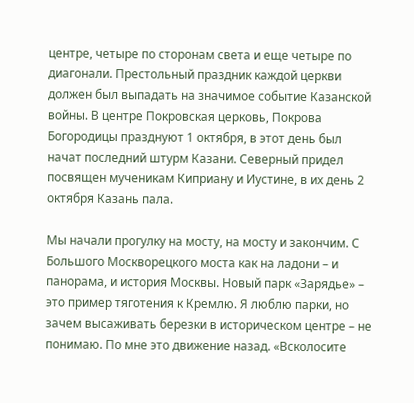центре, четыре по сторонам света и еще четыре по диагонали. Престольный праздник каждой церкви должен был выпадать на значимое событие Казанской войны. В центре Покровская церковь, Покрова Богородицы празднуют 1 октября, в этот день был начат последний штурм Казани. Северный придел посвящен мученикам Киприану и Иустине, в их день 2 октября Казань пала.

Мы начали прогулку на мосту, на мосту и закончим. С Большого Москворецкого моста как на ладони – и панорама, и история Москвы. Новый парк «Зарядье» – это пример тяготения к Кремлю. Я люблю парки, но зачем высаживать березки в историческом центре – не понимаю. По мне это движение назад. «Всколосите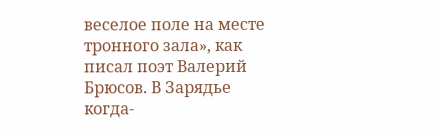веселое поле на месте тронного зала», как писал поэт Валерий Брюсов. В Зарядье когда-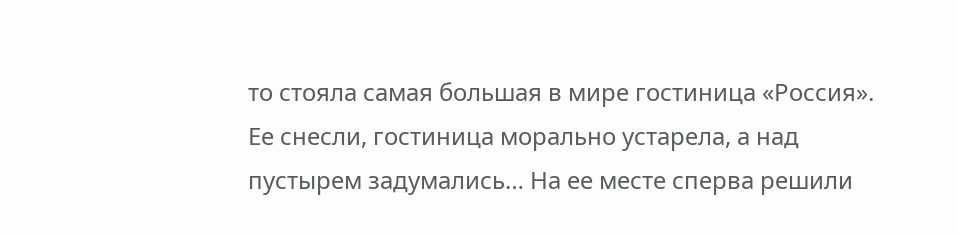то стояла самая большая в мире гостиница «Россия». Ее снесли, гостиница морально устарела, а над пустырем задумались… На ее месте сперва решили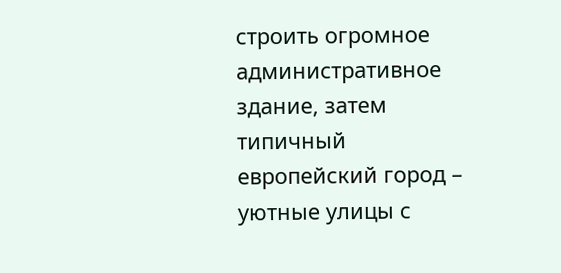строить огромное административное здание, затем типичный европейский город – уютные улицы с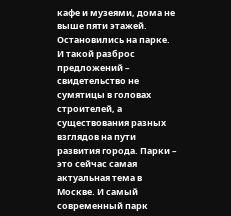кафе и музеями, дома не выше пяти этажей. Остановились на парке. И такой разброс предложений – свидетельство не сумятицы в головах строителей, а существования разных взглядов на пути развития города. Парки – это сейчас самая актуальная тема в Москве. И самый современный парк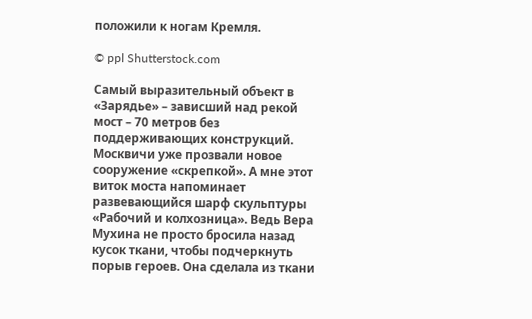положили к ногам Кремля.

© ppl Shutterstock.com

Самый выразительный объект в «Зарядье» – зависший над рекой мост – 70 метров без поддерживающих конструкций. Москвичи уже прозвали новое сооружение «скрепкой». А мне этот виток моста напоминает развевающийся шарф скульптуры «Рабочий и колхозница». Ведь Вера Мухина не просто бросила назад кусок ткани, чтобы подчеркнуть порыв героев. Она сделала из ткани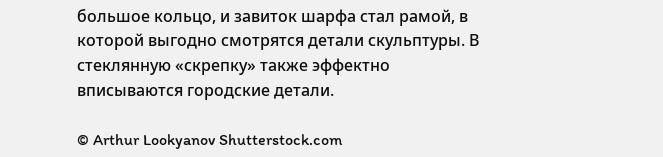большое кольцо, и завиток шарфа стал рамой, в которой выгодно смотрятся детали скульптуры. В стеклянную «скрепку» также эффектно вписываются городские детали.

© Arthur Lookyanov Shutterstock.com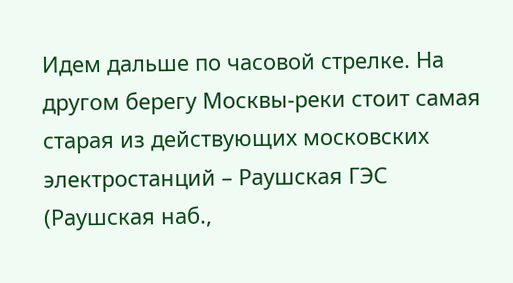Идем дальше по часовой стрелке. На другом берегу Москвы-реки стоит самая старая из действующих московских электростанций – Раушская ГЭС (Раушская наб.,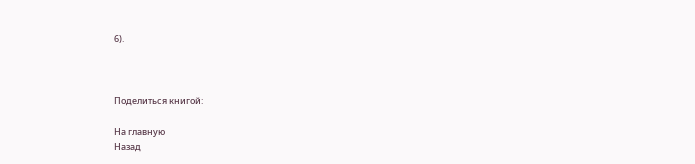6).



Поделиться книгой:

На главную
Назад